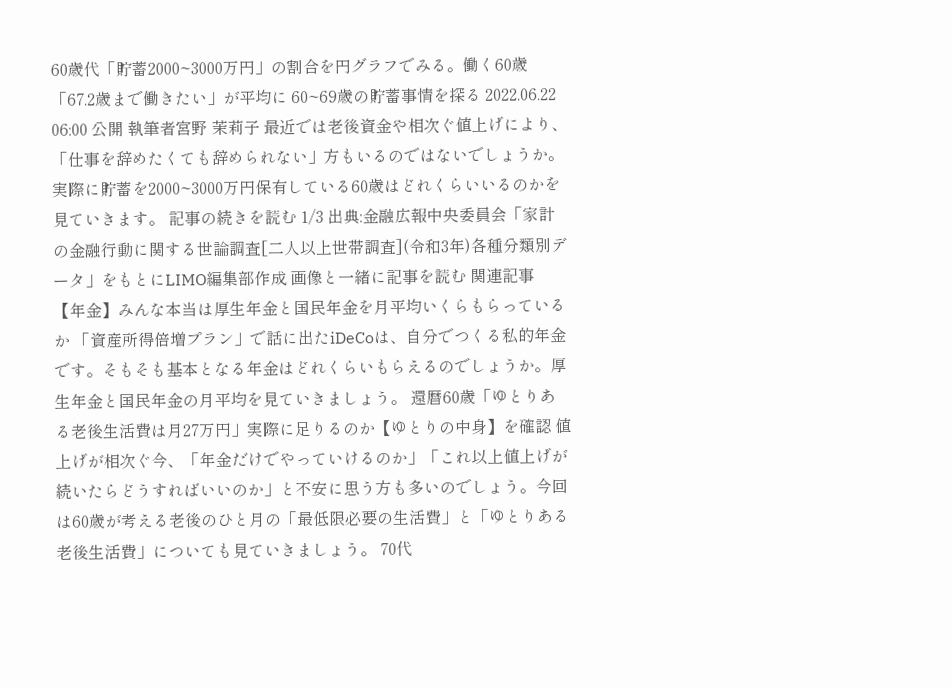60歳代「貯蓄2000~3000万円」の割合を円グラフでみる。働く60歳「67.2歳まで働きたい」が平均に 60~69歳の貯蓄事情を探る 2022.06.22 06:00 公開 執筆者宮野 茉莉子 最近では老後資金や相次ぐ値上げにより、「仕事を辞めたくても辞められない」方もいるのではないでしょうか。実際に貯蓄を2000~3000万円保有している60歳はどれくらいいるのかを見ていきます。 記事の続きを読む 1/3 出典:金融広報中央委員会「家計の金融行動に関する世論調査[二人以上世帯調査](令和3年)各種分類別データ」をもとにLIMO編集部作成 画像と一緒に記事を読む 関連記事 【年金】みんな本当は厚生年金と国民年金を月平均いくらもらっているか 「資産所得倍増プラン」で話に出たiDeCoは、自分でつくる私的年金です。そもそも基本となる年金はどれくらいもらえるのでしょうか。厚生年金と国民年金の月平均を見ていきましょう。 還暦60歳「ゆとりある老後生活費は月27万円」実際に足りるのか【ゆとりの中身】を確認 値上げが相次ぐ今、「年金だけでやっていけるのか」「これ以上値上げが続いたらどうすればいいのか」と不安に思う方も多いのでしょう。今回は60歳が考える老後のひと月の「最低限必要の生活費」と「ゆとりある老後生活費」についても見ていきましょう。 70代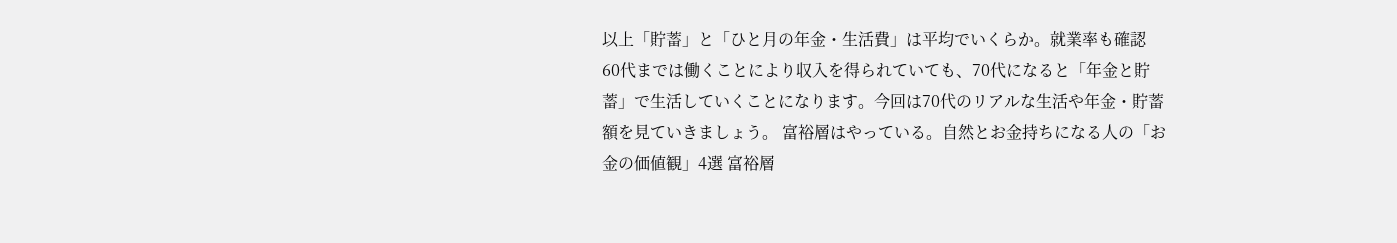以上「貯蓄」と「ひと月の年金・生活費」は平均でいくらか。就業率も確認 60代までは働くことにより収入を得られていても、70代になると「年金と貯蓄」で生活していくことになります。今回は70代のリアルな生活や年金・貯蓄額を見ていきましょう。 富裕層はやっている。自然とお金持ちになる人の「お金の価値観」4選 富裕層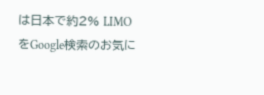は日本で約2% LIMOをGoogle検索のお気に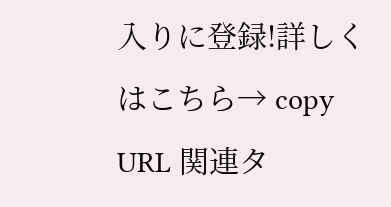入りに登録!詳しくはこちら→ copy URL 関連タ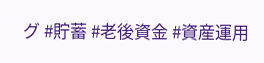グ #貯蓄 #老後資金 #資産運用